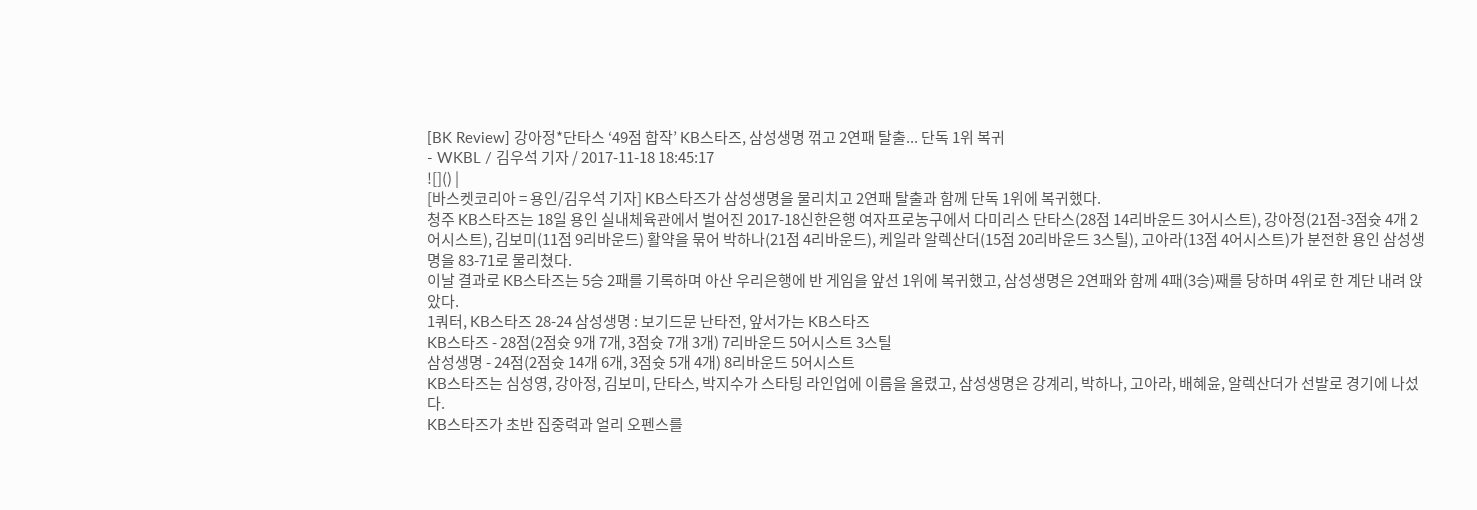[BK Review] 강아정*단타스 ‘49점 합작’ KB스타즈, 삼성생명 꺾고 2연패 탈출... 단독 1위 복귀
- WKBL / 김우석 기자 / 2017-11-18 18:45:17
![]() |
[바스켓코리아 = 용인/김우석 기자] KB스타즈가 삼성생명을 물리치고 2연패 탈출과 함께 단독 1위에 복귀했다.
청주 KB스타즈는 18일 용인 실내체육관에서 벌어진 2017-18신한은행 여자프로농구에서 다미리스 단타스(28점 14리바운드 3어시스트), 강아정(21점-3점슛 4개 2어시스트), 김보미(11점 9리바운드) 활약을 묶어 박하나(21점 4리바운드), 케일라 알렉산더(15점 20리바운드 3스틸), 고아라(13점 4어시스트)가 분전한 용인 삼성생명을 83-71로 물리쳤다.
이날 결과로 KB스타즈는 5승 2패를 기록하며 아산 우리은행에 반 게임을 앞선 1위에 복귀했고, 삼성생명은 2연패와 함께 4패(3승)째를 당하며 4위로 한 계단 내려 앉았다.
1쿼터, KB스타즈 28-24 삼성생명 : 보기드문 난타전, 앞서가는 KB스타즈
KB스타즈 - 28점(2점슛 9개 7개, 3점슛 7개 3개) 7리바운드 5어시스트 3스틸
삼성생명 - 24점(2점슛 14개 6개, 3점슛 5개 4개) 8리바운드 5어시스트
KB스타즈는 심성영, 강아정, 김보미, 단타스, 박지수가 스타팅 라인업에 이름을 올렸고, 삼성생명은 강계리, 박하나, 고아라, 배혜윤, 알렉산더가 선발로 경기에 나섰다.
KB스타즈가 초반 집중력과 얼리 오펜스를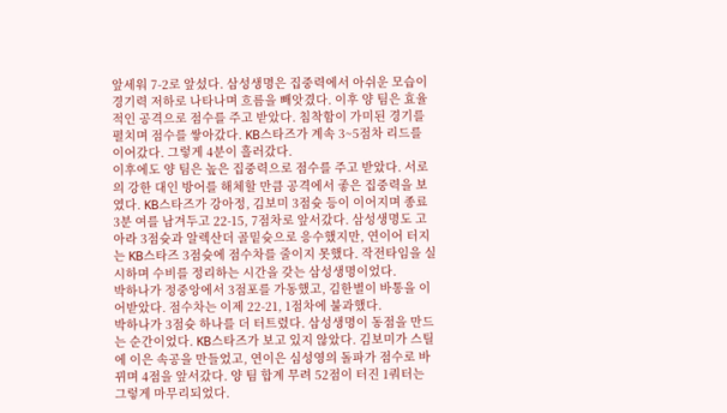앞세워 7-2로 앞섰다. 삼성생명은 집중력에서 아쉬운 모습이 경기력 저하로 나타나며 흐름을 빼앗겼다. 이후 양 팀은 효율적인 공격으로 점수를 주고 받았다. 침착함이 가미된 경기를 펼치며 점수를 쌓아갔다. KB스타즈가 계속 3~5점차 리드를 이어갔다. 그렇게 4분이 흘러갔다.
이후에도 양 팀은 높은 집중력으로 점수를 주고 받았다. 서로의 강한 대인 방어를 해체할 만큼 공격에서 좋은 집중력을 보였다. KB스타즈가 강아정, 김보미 3점슛 등이 이어지며 종료 3분 여를 남겨두고 22-15, 7점차로 앞서갔다. 삼성생명도 고아라 3점슛과 알렉산더 골밑슛으로 응수했지만, 연이어 터지는 KB스타즈 3점슛에 점수차를 줄이지 못했다. 작전타임을 실시하며 수비를 정리하는 시간을 갖는 삼성생명이었다.
박하나가 정중앙에서 3점포를 가동했고, 김한별이 바통을 이어받았다. 점수차는 이제 22-21, 1점차에 불과했다.
박하나가 3점슛 하나를 더 터트렸다. 삼성생명이 동점을 만드는 순간이었다. KB스타즈가 보고 있지 않았다. 김보미가 스틸에 이은 속공을 만들었고, 연이은 심성영의 돌파가 점수로 바뀌며 4점을 앞서갔다. 양 팀 합계 무려 52점이 터진 1쿼터는 그렇게 마무리되었다.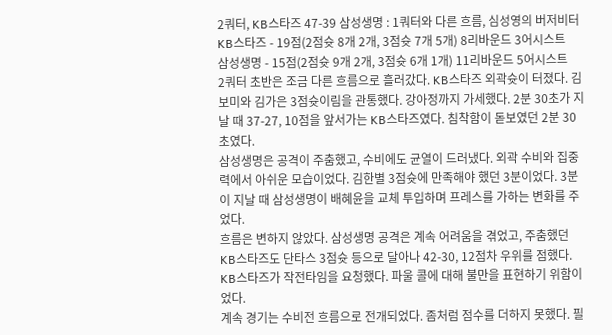2쿼터, KB스타즈 47-39 삼성생명 : 1쿼터와 다른 흐름, 심성영의 버저비터
KB스타즈 - 19점(2점슛 8개 2개, 3점슛 7개 5개) 8리바운드 3어시스트
삼성생명 - 15점(2점슛 9개 2개, 3점슛 6개 1개) 11리바운드 5어시스트
2쿼터 초반은 조금 다른 흐름으로 흘러갔다. KB스타즈 외곽슛이 터졌다. 김보미와 김가은 3점슛이림을 관통했다. 강아정까지 가세했다. 2분 30초가 지날 때 37-27, 10점을 앞서가는 KB스타즈였다. 침착함이 돋보였던 2분 30초였다.
삼성생명은 공격이 주춤했고, 수비에도 균열이 드러냈다. 외곽 수비와 집중력에서 아쉬운 모습이었다. 김한별 3점슛에 만족해야 했던 3분이었다. 3분이 지날 때 삼성생명이 배혜윤을 교체 투입하며 프레스를 가하는 변화를 주었다.
흐름은 변하지 않았다. 삼성생명 공격은 계속 어려움을 겪었고, 주춤했던 KB스타즈도 단타스 3점슛 등으로 달아나 42-30, 12점차 우위를 점했다. KB스타즈가 작전타임을 요청했다. 파울 콜에 대해 불만을 표현하기 위함이었다.
계속 경기는 수비전 흐름으로 전개되었다. 좀처럼 점수를 더하지 못했다. 필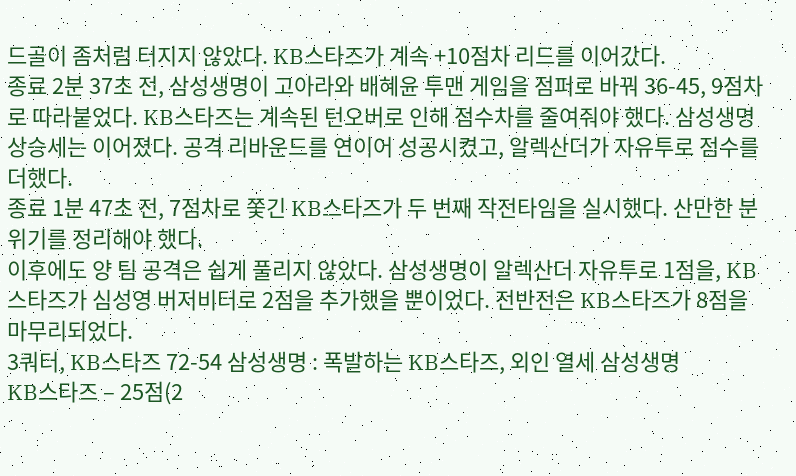드골이 좀처럼 터지지 않았다. KB스타즈가 계속 +10점차 리드를 이어갔다.
종료 2분 37초 전, 삼성생명이 고아라와 배혜윤 투맨 게임을 점퍼로 바꿔 36-45, 9점차로 따라붙었다. KB스타즈는 계속된 턴오버로 인해 점수차를 줄여줘야 했다. 삼성생명 상승세는 이어졌다. 공격 리바운드를 연이어 성공시켰고, 알렉산더가 자유투로 점수를 더했다.
종료 1분 47초 전, 7점차로 쫓긴 KB스타즈가 두 번째 작전타임을 실시했다. 산만한 분위기를 정리해야 했다.
이후에도 양 팀 공격은 쉽게 풀리지 않았다. 삼성생명이 알렉산더 자유투로 1점을, KB스타즈가 심성영 버저비터로 2점을 추가했을 뿐이었다. 전반전은 KB스타즈가 8점을 마무리되었다.
3쿼터, KB스타즈 72-54 삼성생명 : 폭발하는 KB스타즈, 외인 열세 삼성생명
KB스타즈 – 25점(2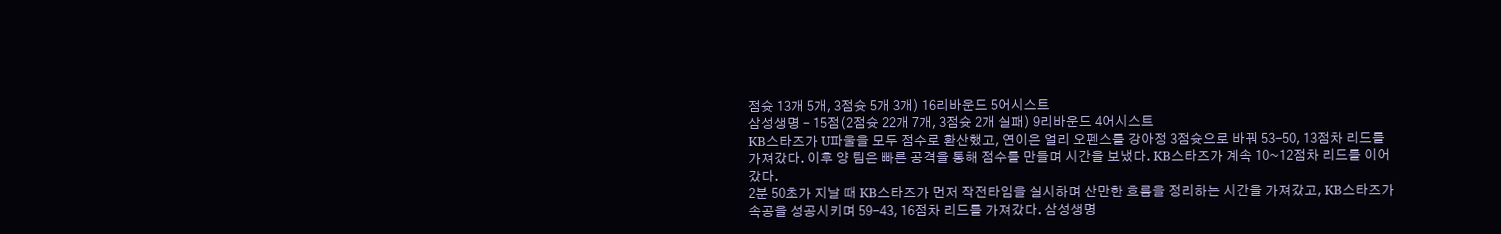점슛 13개 5개, 3점슛 5개 3개) 16리바운드 5어시스트
삼성생명 – 15점(2점슛 22개 7개, 3점슛 2개 실패) 9리바운드 4어시스트
KB스타즈가 U파울을 모두 점수로 환산했고, 연이은 얼리 오펜스를 강아정 3점슛으로 바꿔 53-50, 13점차 리드를 가져갔다. 이후 양 팀은 빠른 공격을 통해 점수를 만들며 시간을 보냈다. KB스타즈가 계속 10~12점차 리드를 이어갔다.
2분 50초가 지날 때 KB스타즈가 먼저 작전타임을 실시하며 산만한 흐름을 정리하는 시간을 가져갔고, KB스타즈가 속공을 성공시키며 59-43, 16점차 리드를 가져갔다. 삼성생명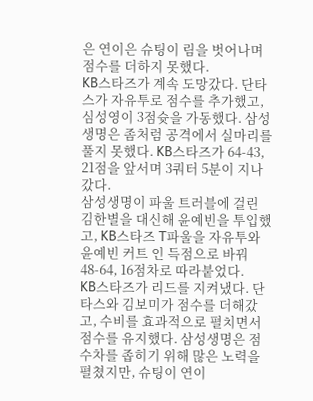은 연이은 슈팅이 림을 벗어나며 점수를 더하지 못했다.
KB스타즈가 계속 도망갔다. 단타스가 자유투로 점수를 추가했고, 심성영이 3점슛을 가동했다. 삼성생명은 좀처럼 공격에서 실마리를 풀지 못했다. KB스타즈가 64-43, 21점을 앞서며 3쿼터 5분이 지나갔다.
삼성생명이 파울 트러블에 걸린 김한별을 대신해 윤예빈을 투입했고, KB스타즈 T파울을 자유투와 윤예빈 커트 인 득점으로 바꿔 48-64, 16점차로 따라붙었다.
KB스타즈가 리드를 지켜냈다. 단타스와 김보미가 점수를 더해갔고, 수비를 효과적으로 펼치면서 점수를 유지했다. 삼성생명은 점수차를 좁히기 위해 많은 노력을 펼쳤지만, 슈팅이 연이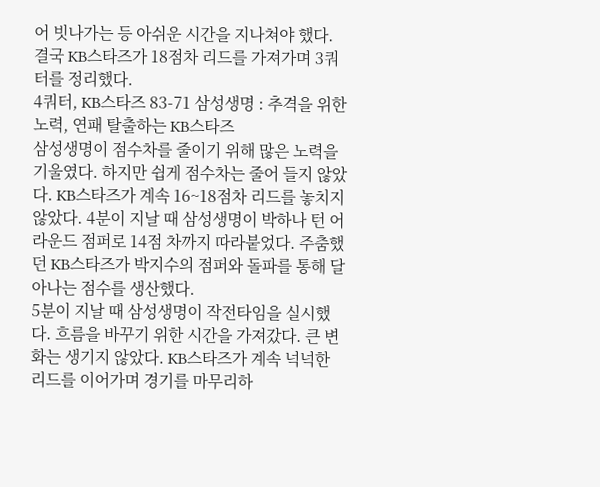어 빗나가는 등 아쉬운 시간을 지나쳐야 했다.
결국 KB스타즈가 18점차 리드를 가져가며 3쿼터를 정리했다.
4쿼터, KB스타즈 83-71 삼성생명 : 추격을 위한 노력, 연패 탈출하는 KB스타즈
삼성생명이 점수차를 줄이기 위해 많은 노력을 기울였다. 하지만 쉽게 점수차는 줄어 들지 않았다. KB스타즈가 계속 16~18점차 리드를 놓치지 않았다. 4분이 지날 때 삼성생명이 박하나 턴 어라운드 점퍼로 14점 차까지 따라붙었다. 주춤했던 KB스타즈가 박지수의 점퍼와 돌파를 통해 달아나는 점수를 생산했다.
5분이 지날 때 삼성생명이 작전타임을 실시했다. 흐름을 바꾸기 위한 시간을 가져갔다. 큰 변화는 생기지 않았다. KB스타즈가 계속 넉넉한 리드를 이어가며 경기를 마무리하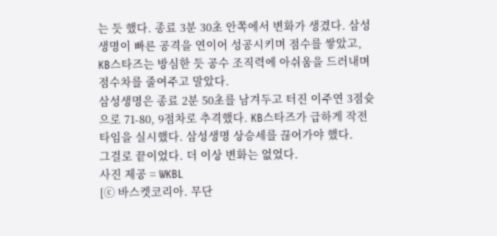는 듯 했다. 종료 3분 30초 안쪽에서 변화가 생겼다. 삼성생명이 빠른 공격을 연이어 성공시키며 점수를 쌓았고, KB스타즈는 방심한 듯 공수 조직력에 아쉬움을 드러내며 점수차를 줄여주고 말았다.
삼성생명은 종료 2분 50초를 남겨두고 터진 이주연 3점슛으로 71-80, 9점차로 추격했다. KB스타즈가 급하게 작전타임을 실시했다. 삼성생명 상승세를 끊어가야 했다.
그걸로 끝이었다. 더 이상 변화는 없었다.
사진 제공 = WKBL
[ⓒ 바스켓코리아. 무단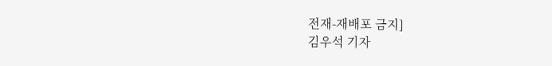전재-재배포 금지]
김우석 기자